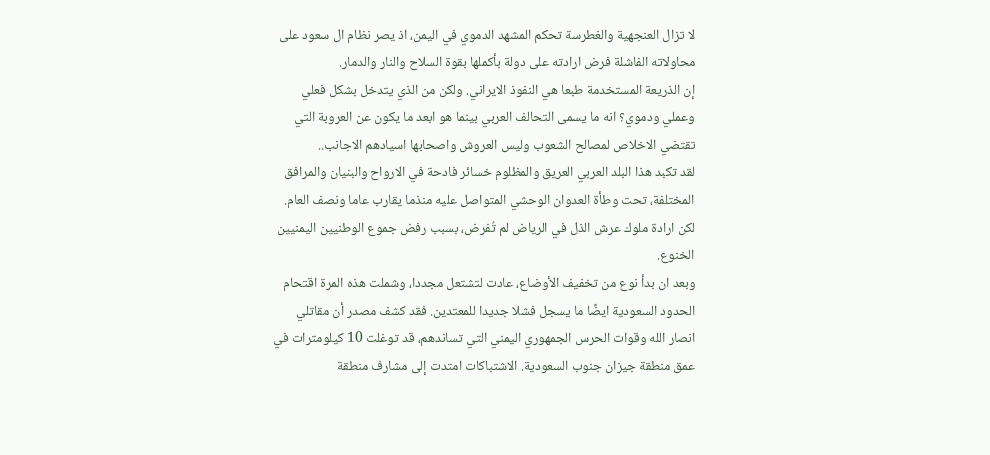لا تزال العنجهية والغطرسة تحكم المشهد الدموي في اليمن، اذ يصر نظام ال سعود على محاولاته الفاشلة فرض ارادته على دولة بأكملها بقوة السلاح والنار والدمار.
إن الذريعة المستخدمة طبعا هي النفوذ الايراني. ولكن من الذي يتدخل بشكل فعلي وعملي ودموي؟ انه ما يسمى التحالف العربي بينما هو ابعد ما يكون عن العروبة التي تقتضي الاخلاص لمصالح الشعوب وليس العروش واصحابها اسيادهم الاجانب..
لقد تكبد هذا البلد العربي العريق والمظلوم خسائر فادحة في الارواح والبنيان والمرافق المختلفة، تحت وطأة العدوان الوحشي المتواصل عليه منذما يقارب عاما ونصف العام. لكن ارادة ملوك عرش الذل في الرياض لم تُفرض، بسبب رفض جموع الوطنيين اليمنيين الخنوع.
وبعد ان بدأ نوع من تخفيف الأوضاع، عادت لتشتعل مجددا، وشملت هذه المرة اقتحام الحدود السعودية ايضًا ما يسجل فشلا جديدا للمعتدين. فقد كشف مصدر أن مقاتلي انصار الله وقوات الحرس الجمهوري اليمني التي تساندهم، قد توغلت 10 كيلومترات في عمق منطقة جيزان جنوب السعودية. الاشتباكات امتدت إلى مشارف منطقة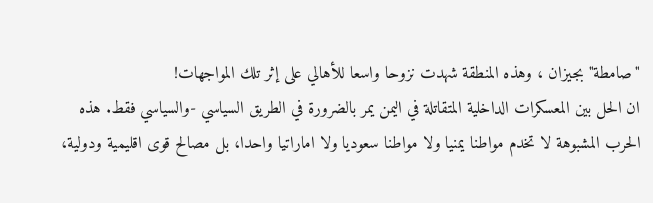"صامطة" بجيزان ، وهذه المنطقة شهدت نزوحا واسعا للأهالي على إثر تلك المواجهات!
ان الحل بين المعسكرات الداخلية المتقاتلة في اليمن يمر بالضرورة في الطريق السياسي -والسياسي فقط. هذه الحرب المشبوهة لا تخدم مواطنا يمنيا ولا مواطنا سعوديا ولا اماراتيا واحدا، بل مصالح قوى اقليمية ودولية،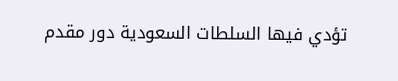تؤدي فيها السلطات السعودية دور مقدم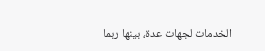الخدمات لجهات عدة، بينها ربما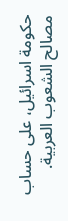حكومة اسرائيل، على حساب مصالح الشعوب العربية.